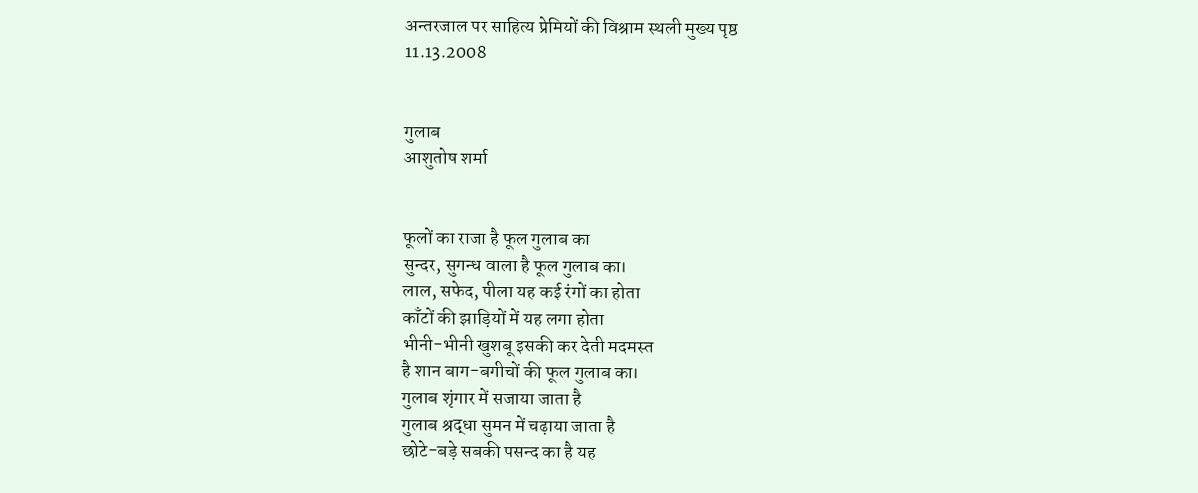अन्तरजाल पर साहित्य प्रेमियों की विश्राम स्थली मुख्य पृष्ठ
11.13.2008


गुलाब
आशुतोष शर्मा


फूलों का राजा है फूल गुलाब का
सुन्दर, सुगन्ध वाला है फूल गुलाब का।
लाल, सफेद, पीला यह कई रंगों का होता
काँटों की झाड़ियों में यह लगा होता
भीनी-भीनी खुशबू इसकी कर देती मदमस्त
है शान बाग-बगीचों की फूल गुलाब का।
गुलाब शृंगार में सजाया जाता है
गुलाब श्रद्धा सुमन में चढ़ाया जाता है
छोटे-बड़े सबकी पसन्द का है यह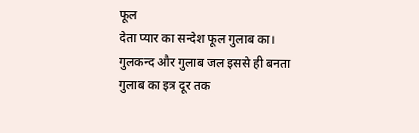फूल
देता प्यार का सन्देश फूल गुलाब का।
गुलकन्द और गुलाब जल इससे ही बनता
गुलाब का इत्र दूर तक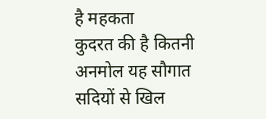है महकता
कुदरत की है कितनी अनमोल यह सौगात
सदियों से खिल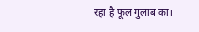रहा है फूल गुलाब का।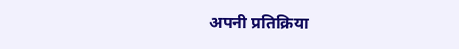अपनी प्रतिक्रिया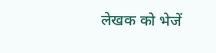लेखक को भेजें